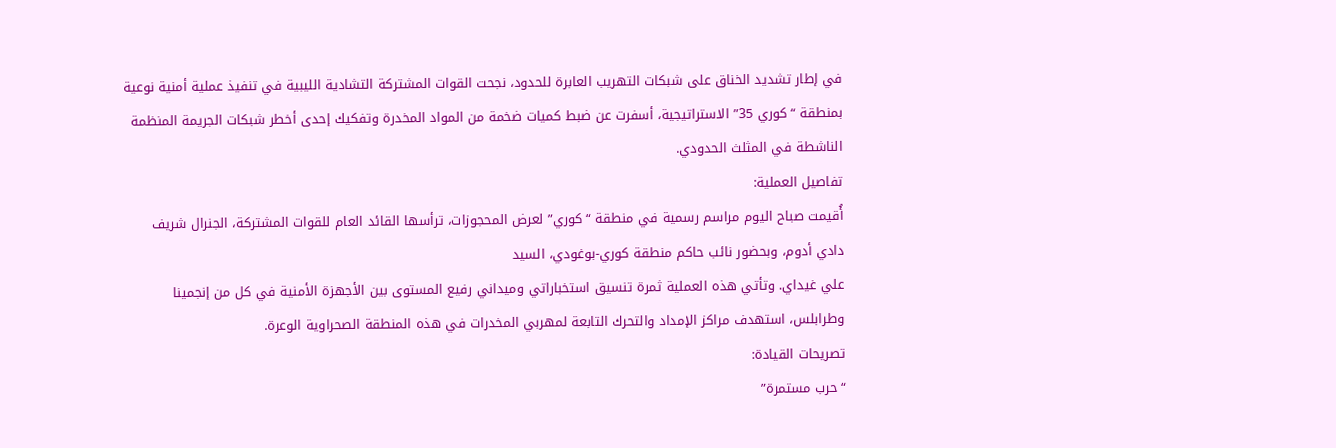في إطار تشديد الخناق على شبكات التهريب العابرة للحدود، نجحت القوات المشتركة التشادية الليبية في تنفيذ عملية أمنية نوعية بمنطقة “كوري 35” الاستراتيجية، أسفرت عن ضبط كميات ضخمة من المواد المخدرة وتفكيك إحدى أخطر شبكات الجريمة المنظمة الناشطة في المثلث الحدودي.
تفاصيل العملية:
أُقيمت صباح اليوم مراسم رسمية في منطقة “كوري” لعرض المحجوزات، ترأسها القائد العام للقوات المشتركة، الجنرال شريف دادي أدوم، وبحضور نائب حاكم منطقة كوري-بوغودي، السيد
علي غيداي. وتأتي هذه العملية ثمرة تنسيق استخباراتي وميداني رفيع المستوى بين الأجهزة الأمنية في كل من إنجمينا وطرابلس، استهدف مراكز الإمداد والتحرك التابعة لمهربي المخدرات في هذه المنطقة الصحراوية الوعرة.
تصريحات القيادة:
“حرب مستمرة”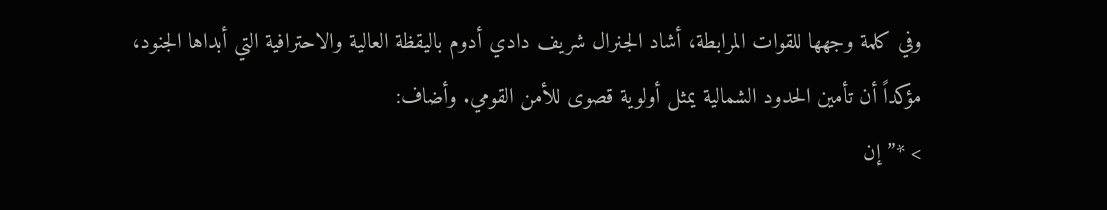وفي كلمة وجهها للقوات المرابطة، أشاد الجنرال شريف دادي أدوم باليقظة العالية والاحترافية التي أبداها الجنود، مؤكداً أن تأمين الحدود الشمالية يمثل أولوية قصوى للأمن القومي. وأضاف:
> *”إن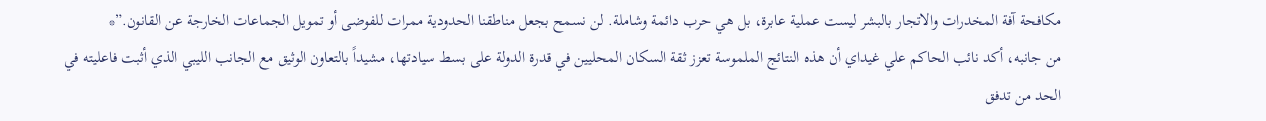مكافحة آفة المخدرات والاتجار بالبشر ليست عملية عابرة، بل هي حرب دائمة وشاملة. لن نسمح بجعل مناطقنا الحدودية ممرات للفوضى أو تمويل الجماعات الخارجة عن القانون.”*
من جانبه، أكد نائب الحاكم علي غيداي أن هذه النتائج الملموسة تعزز ثقة السكان المحليين في قدرة الدولة على بسط سيادتها، مشيداً بالتعاون الوثيق مع الجانب الليبي الذي أثبت فاعليته في الحد من تدفق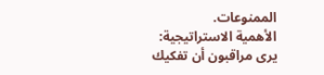الممنوعات.
الأهمية الاستراتيجية:
يرى مراقبون أن تفكيك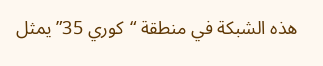هذه الشبكة في منطقة “كوري 35” يمثل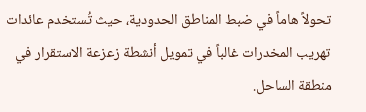تحولاً هاماً في ضبط المناطق الحدودية، حيث تُستخدم عائدات تهريب المخدرات غالباً في تمويل أنشطة زعزعة الاستقرار في منطقة الساحل.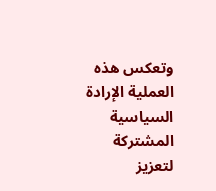وتعكس هذه العملية الإرادة السياسية المشتركة لتعزيز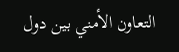التعاون الأمني بين دول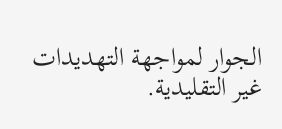الجوار لمواجهة التهديدات غير التقليدية.